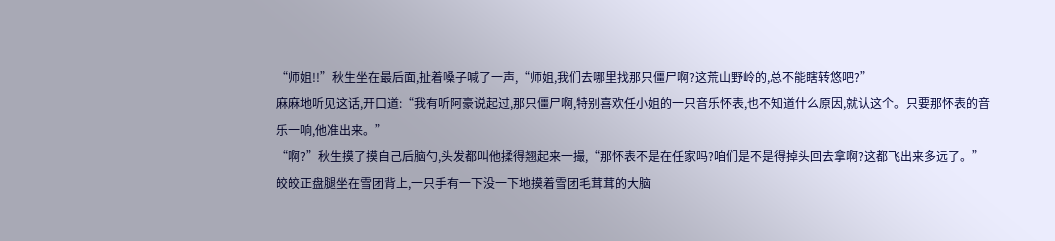“师姐!!”秋生坐在最后面,扯着嗓子喊了一声,“师姐,我们去哪里找那只僵尸啊?这荒山野岭的,总不能瞎转悠吧?”
麻麻地听见这话,开口道:“我有听阿豪说起过,那只僵尸啊,特别喜欢任小姐的一只音乐怀表,也不知道什么原因,就认这个。只要那怀表的音乐一响,他准出来。”
“啊?”秋生摸了摸自己后脑勺,头发都叫他揉得翘起来一撮,“那怀表不是在任家吗?咱们是不是得掉头回去拿啊?这都飞出来多远了。”
皎皎正盘腿坐在雪团背上,一只手有一下没一下地摸着雪团毛茸茸的大脑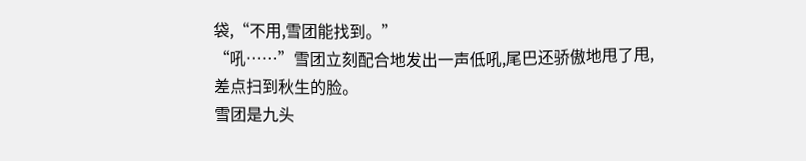袋,“不用,雪团能找到。”
“吼……”雪团立刻配合地发出一声低吼,尾巴还骄傲地甩了甩,差点扫到秋生的脸。
雪团是九头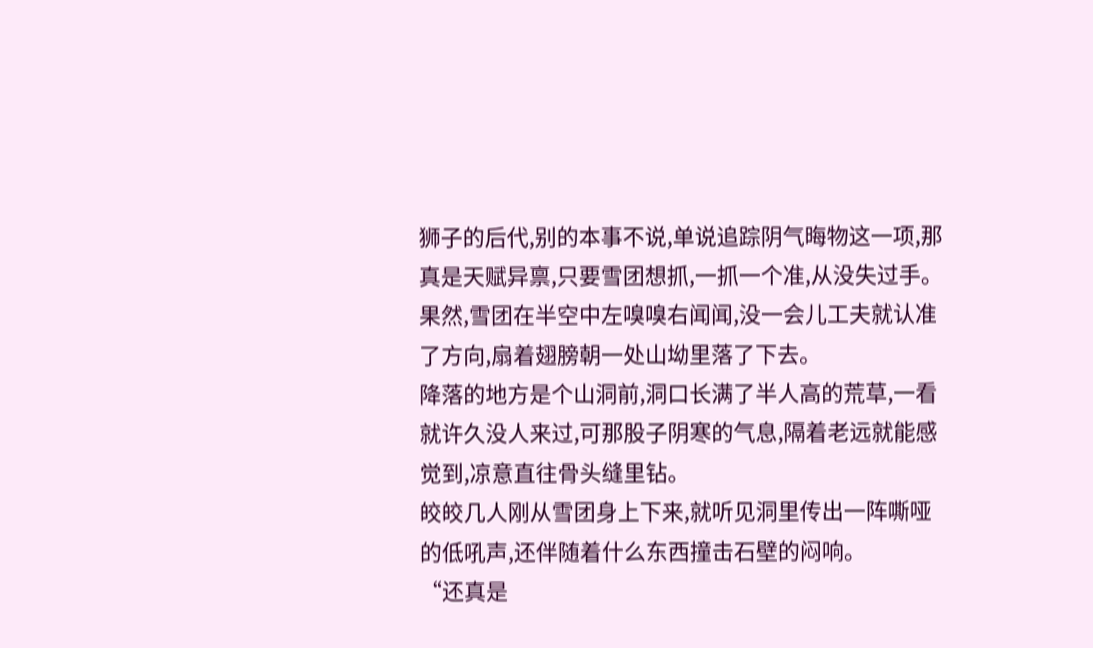狮子的后代,别的本事不说,单说追踪阴气晦物这一项,那真是天赋异禀,只要雪团想抓,一抓一个准,从没失过手。
果然,雪团在半空中左嗅嗅右闻闻,没一会儿工夫就认准了方向,扇着翅膀朝一处山坳里落了下去。
降落的地方是个山洞前,洞口长满了半人高的荒草,一看就许久没人来过,可那股子阴寒的气息,隔着老远就能感觉到,凉意直往骨头缝里钻。
皎皎几人刚从雪团身上下来,就听见洞里传出一阵嘶哑的低吼声,还伴随着什么东西撞击石壁的闷响。
“还真是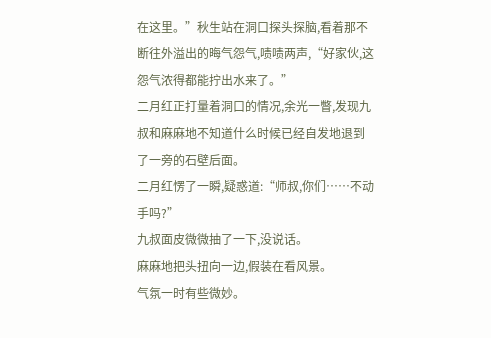在这里。”秋生站在洞口探头探脑,看着那不断往外溢出的晦气怨气,啧啧两声,“好家伙,这怨气浓得都能拧出水来了。”
二月红正打量着洞口的情况,余光一瞥,发现九叔和麻麻地不知道什么时候已经自发地退到了一旁的石壁后面。
二月红愣了一瞬,疑惑道:“师叔,你们……不动手吗?”
九叔面皮微微抽了一下,没说话。
麻麻地把头扭向一边,假装在看风景。
气氛一时有些微妙。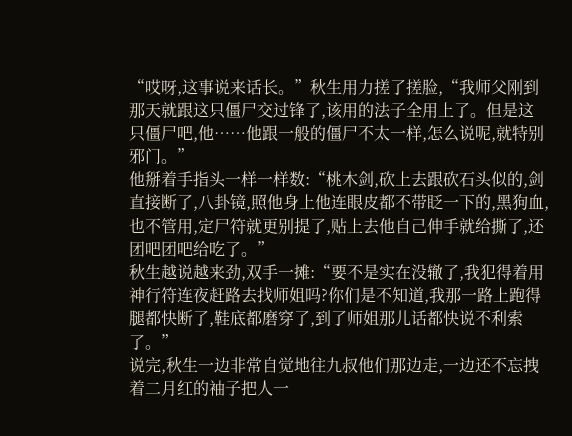“哎呀,这事说来话长。”秋生用力搓了搓脸,“我师父刚到那天就跟这只僵尸交过锋了,该用的法子全用上了。但是这只僵尸吧,他……他跟一般的僵尸不太一样,怎么说呢,就特别邪门。”
他掰着手指头一样一样数:“桃木剑,砍上去跟砍石头似的,剑直接断了,八卦镜,照他身上他连眼皮都不带眨一下的,黑狗血,也不管用,定尸符就更别提了,贴上去他自己伸手就给撕了,还团吧团吧给吃了。”
秋生越说越来劲,双手一摊:“要不是实在没辙了,我犯得着用神行符连夜赶路去找师姐吗?你们是不知道,我那一路上跑得腿都快断了,鞋底都磨穿了,到了师姐那儿话都快说不利索了。”
说完,秋生一边非常自觉地往九叔他们那边走,一边还不忘拽着二月红的袖子把人一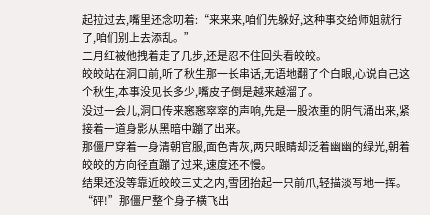起拉过去,嘴里还念叨着:“来来来,咱们先躲好,这种事交给师姐就行了,咱们别上去添乱。”
二月红被他拽着走了几步,还是忍不住回头看皎皎。
皎皎站在洞口前,听了秋生那一长串话,无语地翻了个白眼,心说自己这个秋生,本事没见长多少,嘴皮子倒是越来越溜了。
没过一会儿,洞口传来窸窸窣窣的声响,先是一股浓重的阴气涌出来,紧接着一道身影从黑暗中蹦了出来。
那僵尸穿着一身清朝官服,面色青灰,两只眼睛却泛着幽幽的绿光,朝着皎皎的方向径直蹦了过来,速度还不慢。
结果还没等靠近皎皎三丈之内,雪团抬起一只前爪,轻描淡写地一挥。
“砰!”那僵尸整个身子横飞出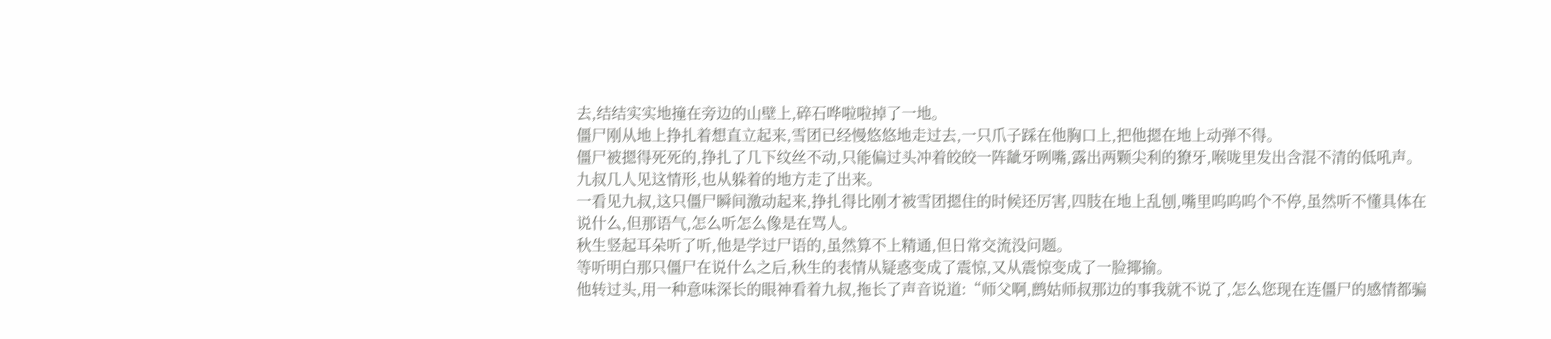去,结结实实地撞在旁边的山壁上,碎石哗啦啦掉了一地。
僵尸刚从地上挣扎着想直立起来,雪团已经慢悠悠地走过去,一只爪子踩在他胸口上,把他摁在地上动弹不得。
僵尸被摁得死死的,挣扎了几下纹丝不动,只能偏过头冲着皎皎一阵龇牙咧嘴,露出两颗尖利的獠牙,喉咙里发出含混不清的低吼声。
九叔几人见这情形,也从躲着的地方走了出来。
一看见九叔,这只僵尸瞬间激动起来,挣扎得比刚才被雪团摁住的时候还厉害,四肢在地上乱刨,嘴里呜呜呜个不停,虽然听不懂具体在说什么,但那语气,怎么听怎么像是在骂人。
秋生竖起耳朵听了听,他是学过尸语的,虽然算不上精通,但日常交流没问题。
等听明白那只僵尸在说什么之后,秋生的表情从疑惑变成了震惊,又从震惊变成了一脸揶揄。
他转过头,用一种意味深长的眼神看着九叔,拖长了声音说道:“师父啊,鹧姑师叔那边的事我就不说了,怎么您现在连僵尸的感情都骗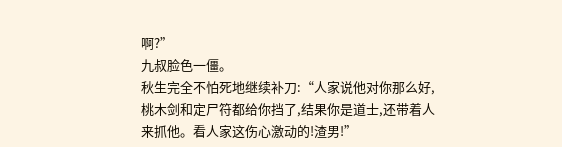啊?”
九叔脸色一僵。
秋生完全不怕死地继续补刀:“人家说他对你那么好,桃木剑和定尸符都给你挡了,结果你是道士,还带着人来抓他。看人家这伤心激动的!渣男!”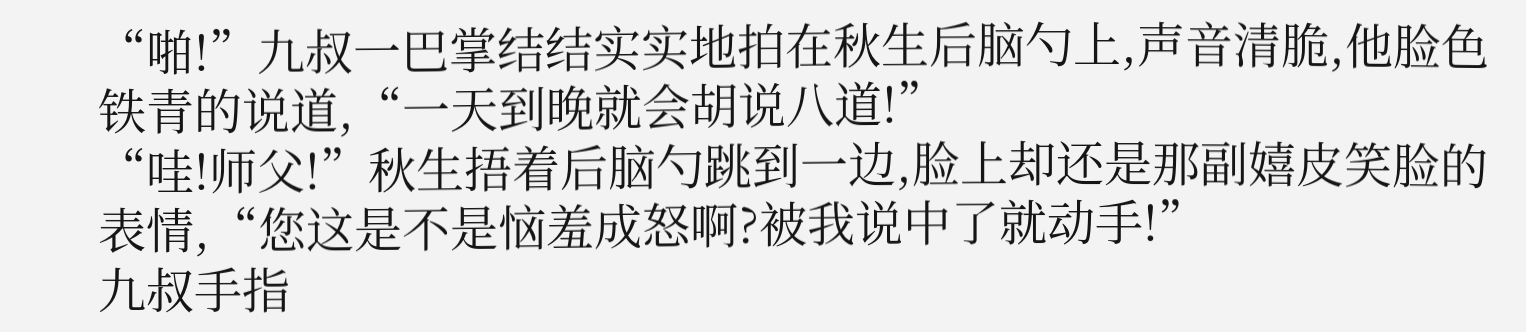“啪!”九叔一巴掌结结实实地拍在秋生后脑勺上,声音清脆,他脸色铁青的说道,“一天到晚就会胡说八道!”
“哇!师父!”秋生捂着后脑勺跳到一边,脸上却还是那副嬉皮笑脸的表情,“您这是不是恼羞成怒啊?被我说中了就动手!”
九叔手指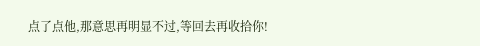点了点他,那意思再明显不过,等回去再收拾你!